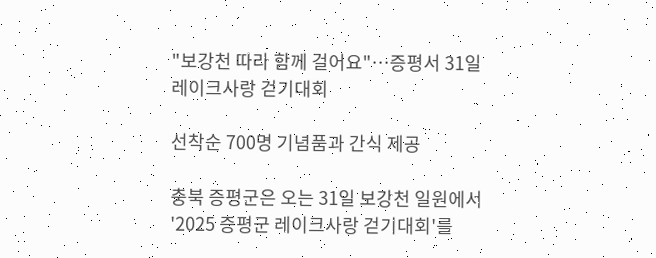"보강천 따라 함께 걸어요"…증평서 31일 레이크사랑 걷기대회

선착순 700명 기념품과 간식 제공

충북 증평군은 오는 31일 보강천 일원에서 '2025 증평군 레이크사랑 걷기대회'를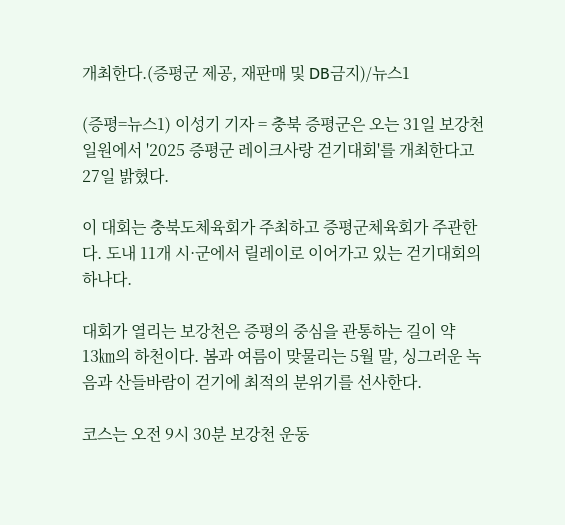개최한다.(증평군 제공, 재판매 및 DB금지)/뉴스1

(증평=뉴스1) 이성기 기자 = 충북 증평군은 오는 31일 보강천 일원에서 '2025 증평군 레이크사랑 걷기대회'를 개최한다고 27일 밝혔다.

이 대회는 충북도체육회가 주최하고 증평군체육회가 주관한다. 도내 11개 시·군에서 릴레이로 이어가고 있는 걷기대회의 하나다.

대회가 열리는 보강천은 증평의 중심을 관통하는 길이 약 13㎞의 하천이다. 봄과 여름이 맞물리는 5월 말, 싱그러운 녹음과 산들바람이 걷기에 최적의 분위기를 선사한다.

코스는 오전 9시 30분 보강천 운동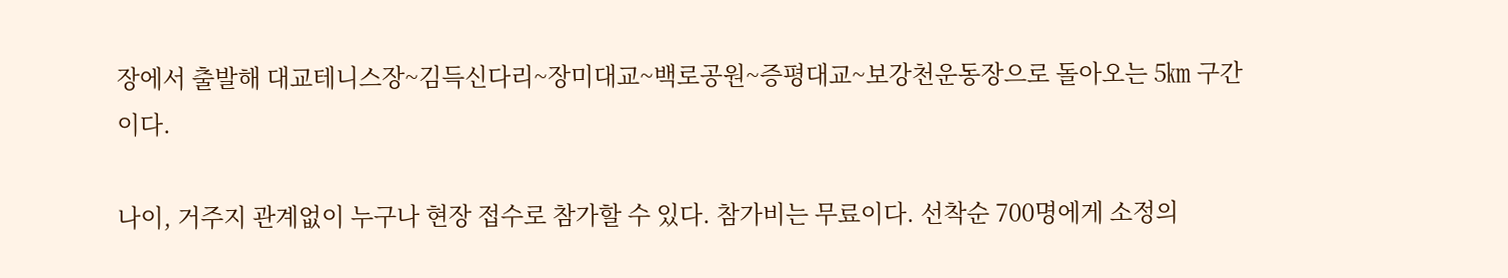장에서 출발해 대교테니스장~김득신다리~장미대교~백로공원~증평대교~보강천운동장으로 돌아오는 5㎞ 구간이다.

나이, 거주지 관계없이 누구나 현장 접수로 참가할 수 있다. 참가비는 무료이다. 선착순 700명에게 소정의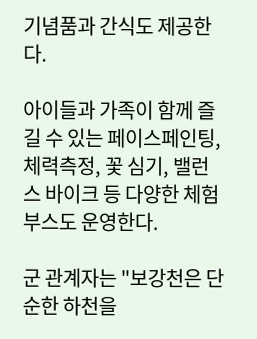기념품과 간식도 제공한다.

아이들과 가족이 함께 즐길 수 있는 페이스페인팅, 체력측정, 꽃 심기, 밸런스 바이크 등 다양한 체험부스도 운영한다.

군 관계자는 "보강천은 단순한 하천을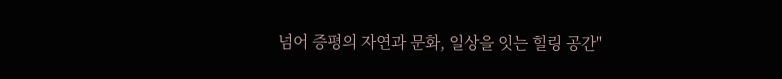넘어 증평의 자연과 문화, 일상을 잇는 힐링 공간"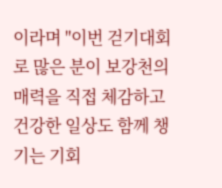이라며 "이번 걷기대회로 많은 분이 보강천의 매력을 직접 체감하고 건강한 일상도 함께 챙기는 기회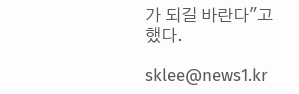가 되길 바란다"고 했다.

sklee@news1.kr